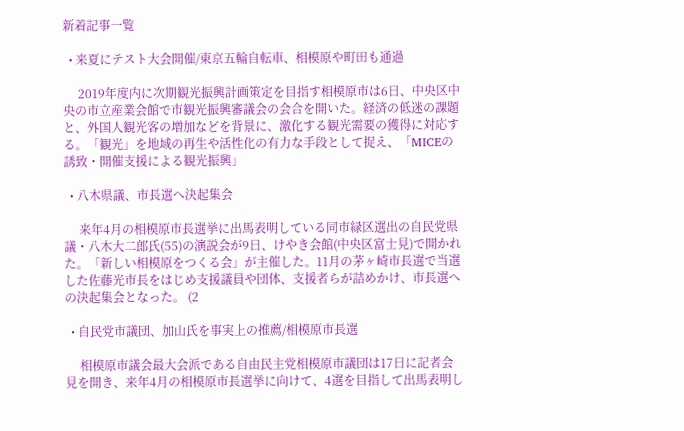新着記事一覧

  • 来夏にテスト大会開催/東京五輪自転車、相模原や町田も通過

     2019年度内に次期観光振興計画策定を目指す相模原市は6日、中央区中央の市立産業会館で市観光振興審議会の会合を開いた。経済の低迷の課題と、外国人観光客の増加などを背景に、激化する観光需要の獲得に対応する。「観光」を地域の再生や活性化の有力な手段として捉え、「MICEの誘致・開催支援による観光振興」

  • 八木県議、市長選へ決起集会

     来年4月の相模原市長選挙に出馬表明している同市緑区選出の自民党県議・八木大二郎氏(55)の演説会が9日、けやき会館(中央区富士見)で開かれた。「新しい相模原をつくる会」が主催した。11月の茅ヶ崎市長選で当選した佐藤光市長をはじめ支援議員や団体、支援者らが詰めかけ、市長選への決起集会となった。 (2

  • 自民党市議団、加山氏を事実上の推薦/相模原市長選

     相模原市議会最大会派である自由民主党相模原市議団は17日に記者会見を開き、来年4月の相模原市長選挙に向けて、4選を目指して出馬表明し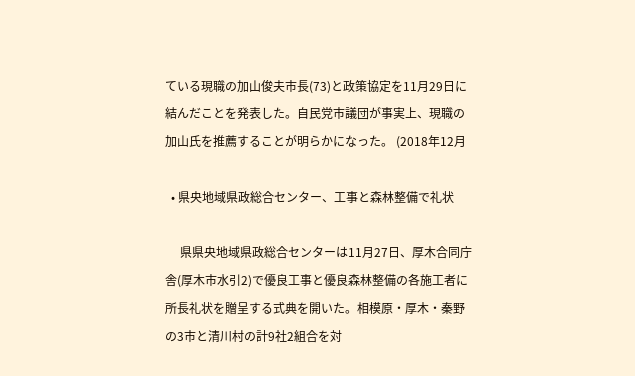ている現職の加山俊夫市長(73)と政策協定を11月29日に結んだことを発表した。自民党市議団が事実上、現職の加山氏を推薦することが明らかになった。 (2018年12月

  • 県央地域県政総合センター、工事と森林整備で礼状

     県県央地域県政総合センターは11月27日、厚木合同庁舎(厚木市水引2)で優良工事と優良森林整備の各施工者に所長礼状を贈呈する式典を開いた。相模原・厚木・秦野の3市と清川村の計9社2組合を対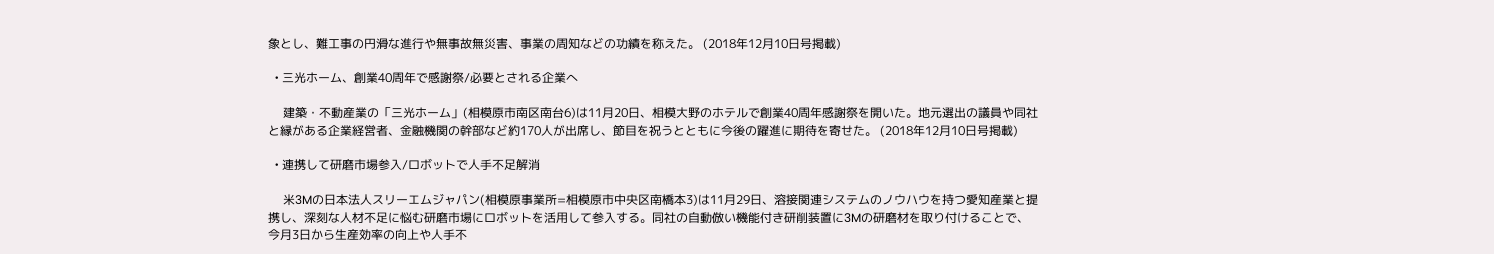象とし、難工事の円滑な進行や無事故無災害、事業の周知などの功績を称えた。 (2018年12月10日号掲載)

  • 三光ホーム、創業40周年で感謝祭/必要とされる企業へ

     建築・不動産業の「三光ホーム」(相模原市南区南台6)は11月20日、相模大野のホテルで創業40周年感謝祭を開いた。地元選出の議員や同社と縁がある企業経営者、金融機関の幹部など約170人が出席し、節目を祝うとともに今後の躍進に期待を寄せた。 (2018年12月10日号掲載)

  • 連携して研磨市場参入/ロボットで人手不足解消

     米3Mの日本法人スリーエムジャパン(相模原事業所=相模原市中央区南橋本3)は11月29日、溶接関連システムのノウハウを持つ愛知産業と提携し、深刻な人材不足に悩む研磨市場にロボットを活用して参入する。同社の自動倣い機能付き研削装置に3Mの研磨材を取り付けることで、 今月3日から生産効率の向上や人手不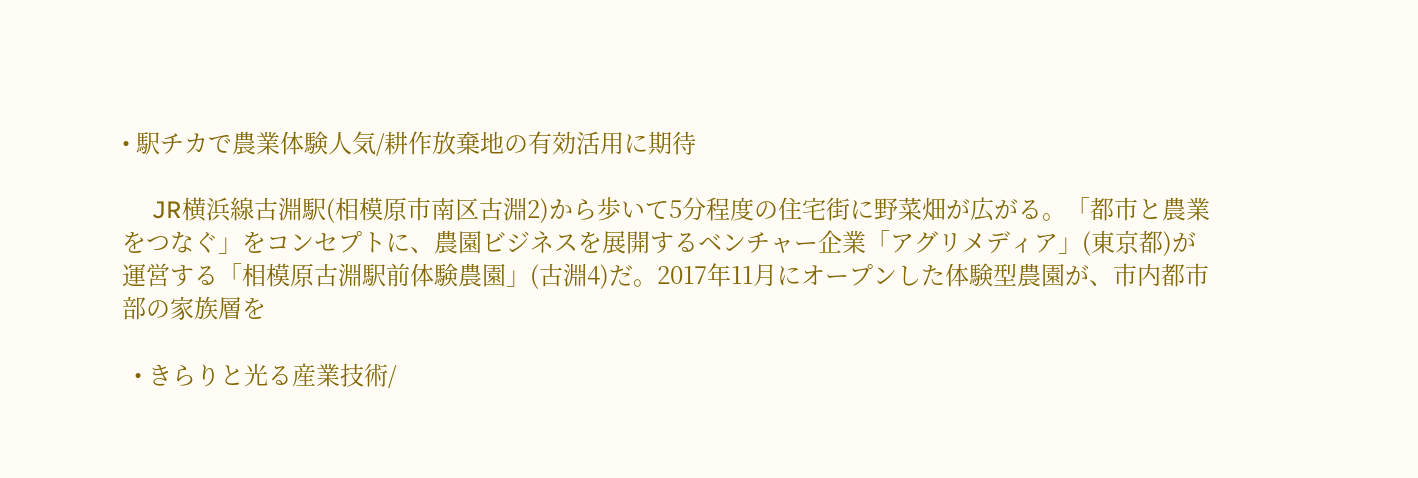• 駅チカで農業体験人気/耕作放棄地の有効活用に期待

     JR横浜線古淵駅(相模原市南区古淵2)から歩いて5分程度の住宅街に野菜畑が広がる。「都市と農業をつなぐ」をコンセプトに、農園ビジネスを展開するベンチャー企業「アグリメディア」(東京都)が運営する「相模原古淵駅前体験農園」(古淵4)だ。2017年11月にオープンした体験型農園が、市内都市部の家族層を

  • きらりと光る産業技術/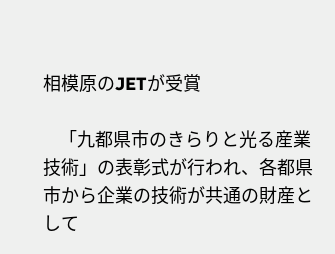相模原のJETが受賞

    「九都県市のきらりと光る産業技術」の表彰式が行われ、各都県市から企業の技術が共通の財産として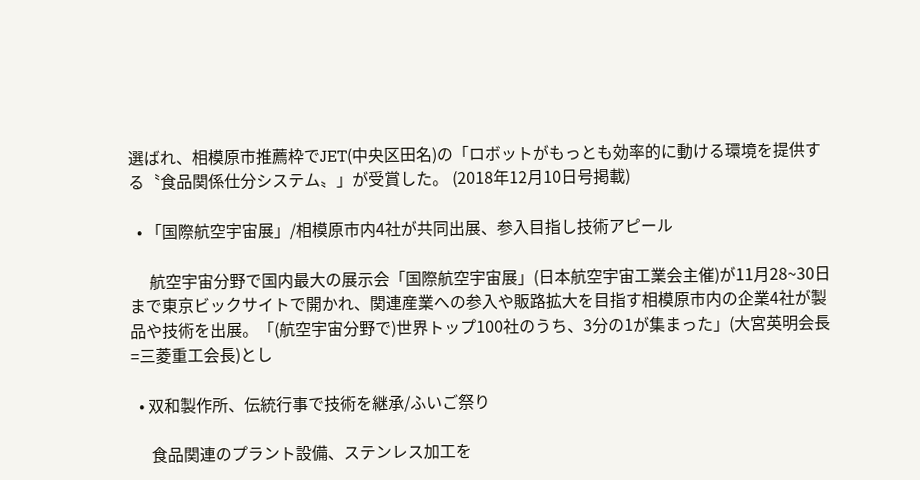選ばれ、相模原市推薦枠でJET(中央区田名)の「ロボットがもっとも効率的に動ける環境を提供する〝食品関係仕分システム〟」が受賞した。 (2018年12月10日号掲載)

  • 「国際航空宇宙展」/相模原市内4社が共同出展、参入目指し技術アピール

     航空宇宙分野で国内最大の展示会「国際航空宇宙展」(日本航空宇宙工業会主催)が11月28~30日まで東京ビックサイトで開かれ、関連産業への参入や販路拡大を目指す相模原市内の企業4社が製品や技術を出展。「(航空宇宙分野で)世界トップ100社のうち、3分の1が集まった」(大宮英明会長=三菱重工会長)とし

  • 双和製作所、伝統行事で技術を継承/ふいご祭り

     食品関連のプラント設備、ステンレス加工を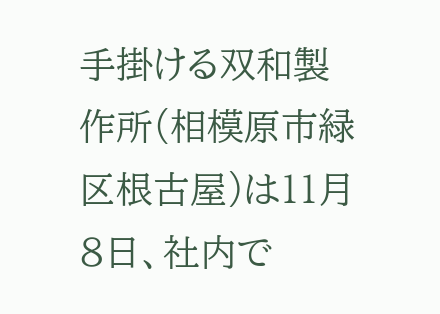手掛ける双和製作所(相模原市緑区根古屋)は11月8日、社内で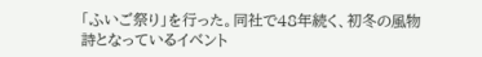「ふいご祭り」を行った。同社で48年続く、初冬の風物詩となっているイベント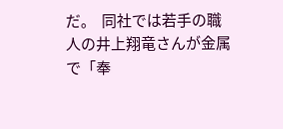だ。  同社では若手の職人の井上翔竜さんが金属で「奉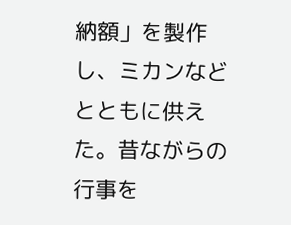納額」を製作し、ミカンなどとともに供えた。昔ながらの行事を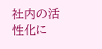社内の活性化に